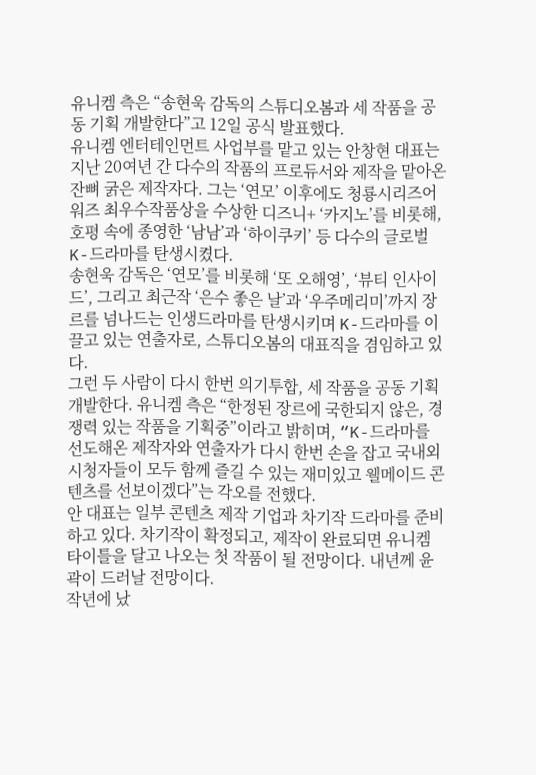유니켐 측은 “송현욱 감독의 스튜디오봄과 세 작품을 공동 기획 개발한다”고 12일 공식 발표했다.
유니켐 엔터테인먼트 사업부를 맡고 있는 안창현 대표는 지난 20여년 간 다수의 작품의 프로듀서와 제작을 맡아온 잔뼈 굵은 제작자다. 그는 ‘연모’ 이후에도 청룡시리즈어워즈 최우수작품상을 수상한 디즈니+ ‘카지노’를 비롯해, 호평 속에 종영한 ‘남남’과 ‘하이쿠키’ 등 다수의 글로벌 K-드라마를 탄생시켰다.
송현욱 감독은 ‘연모’를 비롯해 ‘또 오해영’, ‘뷰티 인사이드’, 그리고 최근작 ‘은수 좋은 날’과 ‘우주메리미’까지 장르를 넘나드는 인생드라마를 탄생시키며 K-드라마를 이끌고 있는 연출자로, 스튜디오봄의 대표직을 겸임하고 있다.
그런 두 사람이 다시 한번 의기투합, 세 작품을 공동 기획 개발한다. 유니켐 측은 “한정된 장르에 국한되지 않은, 경쟁력 있는 작품을 기획중”이라고 밝히며, “K-드라마를 선도해온 제작자와 연출자가 다시 한번 손을 잡고 국내외 시청자들이 모두 함께 즐길 수 있는 재미있고 웰메이드 콘텐츠를 선보이겠다”는 각오를 전했다.
안 대표는 일부 콘텐츠 제작 기업과 차기작 드라마를 준비하고 있다. 차기작이 확정되고, 제작이 완료되면 유니켐 타이틀을 달고 나오는 첫 작품이 될 전망이다. 내년께 윤곽이 드러날 전망이다.
작년에 났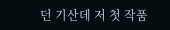던 기산데 저 첫 작품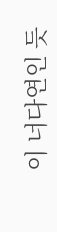이 너다연인 듯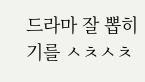드라마 잘 뽑히기를 ㅅㅊㅅㅊ